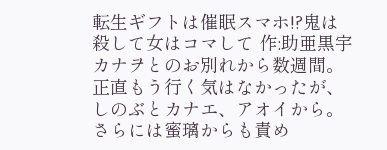転生ギフトは催眠スマホ!?鬼は殺して女はコマして 作:助亜黒宇
カナヲとのお別れから数週間。正直もう行く気はなかったが、しのぶとカナエ、アオイから。さらには蜜璃からも責め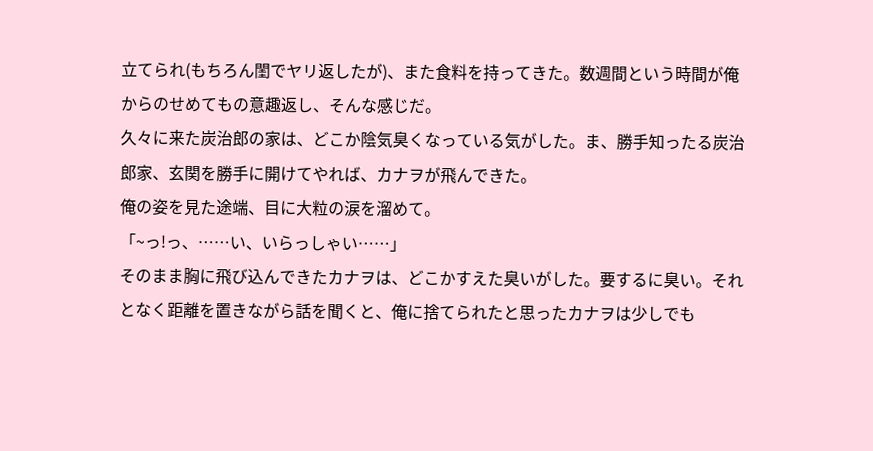立てられ(もちろん閨でヤリ返したが)、また食料を持ってきた。数週間という時間が俺からのせめてもの意趣返し、そんな感じだ。
久々に来た炭治郎の家は、どこか陰気臭くなっている気がした。ま、勝手知ったる炭治郎家、玄関を勝手に開けてやれば、カナヲが飛んできた。
俺の姿を見た途端、目に大粒の涙を溜めて。
「~っ!っ、……い、いらっしゃい……」
そのまま胸に飛び込んできたカナヲは、どこかすえた臭いがした。要するに臭い。それとなく距離を置きながら話を聞くと、俺に捨てられたと思ったカナヲは少しでも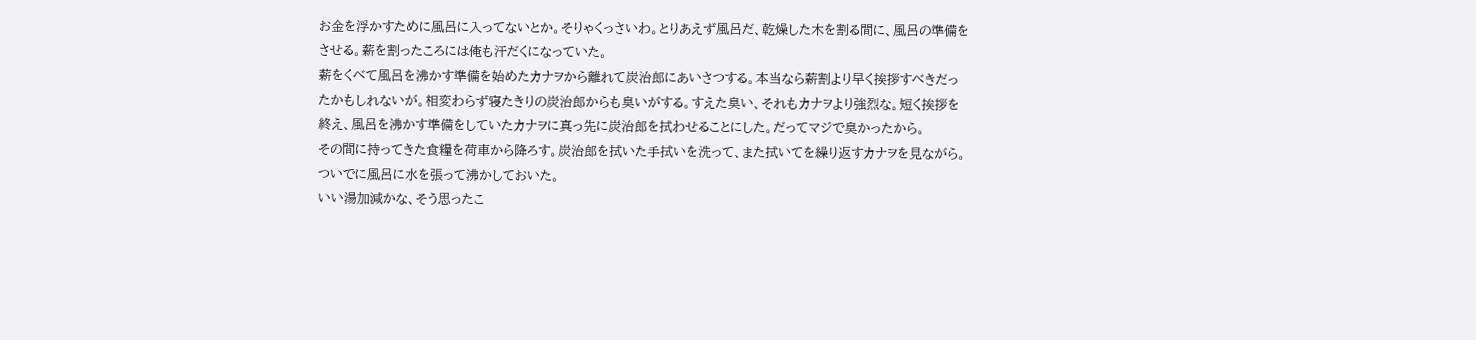お金を浮かすために風呂に入ってないとか。そりゃくっさいわ。とりあえず風呂だ、乾燥した木を割る間に、風呂の準備をさせる。薪を割ったころには俺も汗だくになっていた。
薪をくべて風呂を沸かす準備を始めたカナヲから離れて炭治郎にあいさつする。本当なら薪割より早く挨拶すべきだったかもしれないが。相変わらず寝たきりの炭治郎からも臭いがする。すえた臭い、それもカナヲより強烈な。短く挨拶を終え、風呂を沸かす準備をしていたカナヲに真っ先に炭治郎を拭わせることにした。だってマジで臭かったから。
その間に持ってきた食糧を荷車から降ろす。炭治郎を拭いた手拭いを洗って、また拭いてを繰り返すカナヲを見ながら。ついでに風呂に水を張って沸かしておいた。
いい湯加減かな、そう思ったこ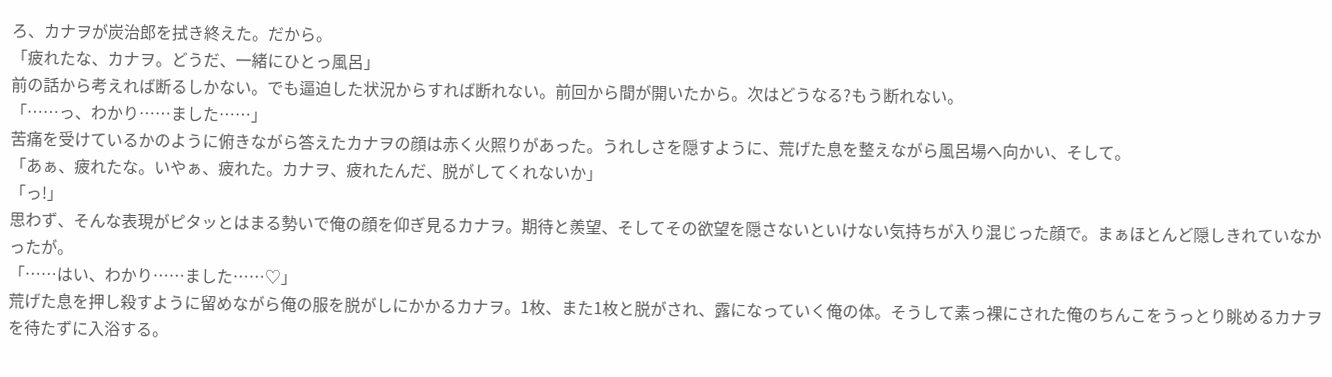ろ、カナヲが炭治郎を拭き終えた。だから。
「疲れたな、カナヲ。どうだ、一緒にひとっ風呂」
前の話から考えれば断るしかない。でも逼迫した状況からすれば断れない。前回から間が開いたから。次はどうなる?もう断れない。
「……っ、わかり……ました……」
苦痛を受けているかのように俯きながら答えたカナヲの顔は赤く火照りがあった。うれしさを隠すように、荒げた息を整えながら風呂場へ向かい、そして。
「あぁ、疲れたな。いやぁ、疲れた。カナヲ、疲れたんだ、脱がしてくれないか」
「っ!」
思わず、そんな表現がピタッとはまる勢いで俺の顔を仰ぎ見るカナヲ。期待と羨望、そしてその欲望を隠さないといけない気持ちが入り混じった顔で。まぁほとんど隠しきれていなかったが。
「……はい、わかり……ました……♡」
荒げた息を押し殺すように留めながら俺の服を脱がしにかかるカナヲ。1枚、また1枚と脱がされ、露になっていく俺の体。そうして素っ裸にされた俺のちんこをうっとり眺めるカナヲを待たずに入浴する。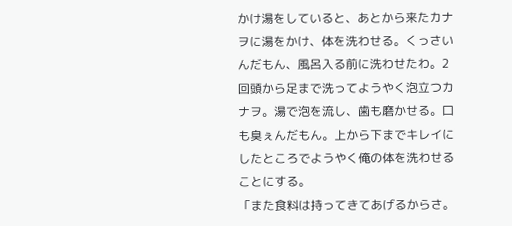かけ湯をしていると、あとから来たカナヲに湯をかけ、体を洗わせる。くっさいんだもん、風呂入る前に洗わせたわ。2回頭から足まで洗ってようやく泡立つカナヲ。湯で泡を流し、歯も磨かせる。口も臭ぇんだもん。上から下までキレイにしたところでようやく俺の体を洗わせることにする。
「また食料は持ってきてあげるからさ。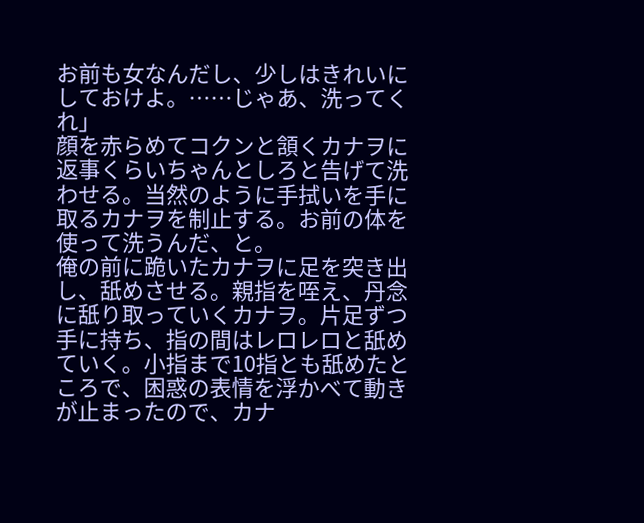お前も女なんだし、少しはきれいにしておけよ。……じゃあ、洗ってくれ」
顔を赤らめてコクンと頷くカナヲに返事くらいちゃんとしろと告げて洗わせる。当然のように手拭いを手に取るカナヲを制止する。お前の体を使って洗うんだ、と。
俺の前に跪いたカナヲに足を突き出し、舐めさせる。親指を咥え、丹念に舐り取っていくカナヲ。片足ずつ手に持ち、指の間はレロレロと舐めていく。小指まで10指とも舐めたところで、困惑の表情を浮かべて動きが止まったので、カナ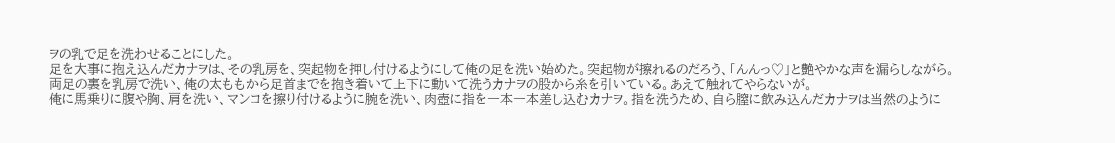ヲの乳で足を洗わせることにした。
足を大事に抱え込んだカナヲは、その乳房を、突起物を押し付けるようにして俺の足を洗い始めた。突起物が擦れるのだろう、「んんっ♡」と艶やかな声を漏らしながら。両足の裏を乳房で洗い、俺の太ももから足首までを抱き着いて上下に動いて洗うカナヲの股から糸を引いている。あえて触れてやらないが。
俺に馬乗りに腹や胸、肩を洗い、マンコを擦り付けるように腕を洗い、肉壺に指を一本一本差し込むカナヲ。指を洗うため、自ら膣に飲み込んだカナヲは当然のように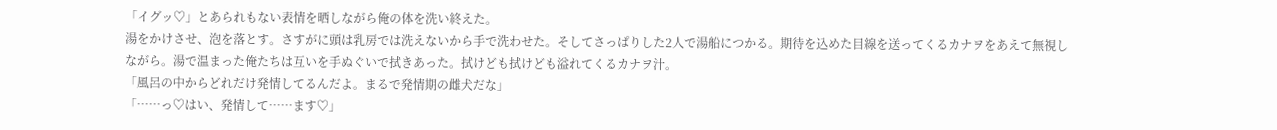「イグッ♡」とあられもない表情を晒しながら俺の体を洗い終えた。
湯をかけさせ、泡を落とす。さすがに頭は乳房では洗えないから手で洗わせた。そしてさっぱりした2人で湯船につかる。期待を込めた目線を送ってくるカナヲをあえて無視しながら。湯で温まった俺たちは互いを手ぬぐいで拭きあった。拭けども拭けども溢れてくるカナヲ汁。
「風呂の中からどれだけ発情してるんだよ。まるで発情期の雌犬だな」
「……っ♡はい、発情して……ます♡」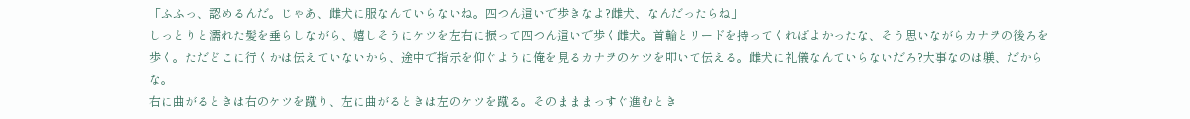「ふふっ、認めるんだ。じゃあ、雌犬に服なんていらないね。四つん這いで歩きなよ?雌犬、なんだったらね」
しっとりと濡れた髪を垂らしながら、嬉しそうにケツを左右に振って四つん這いで歩く雌犬。首輪とリードを持ってくればよかったな、そう思いながらカナヲの後ろを歩く。ただどこに行くかは伝えていないから、途中で指示を仰ぐように俺を見るカナヲのケツを叩いて伝える。雌犬に礼儀なんていらないだろ?大事なのは躾、だからな。
右に曲がるときは右のケツを蹴り、左に曲がるときは左のケツを蹴る。そのまままっすぐ進むとき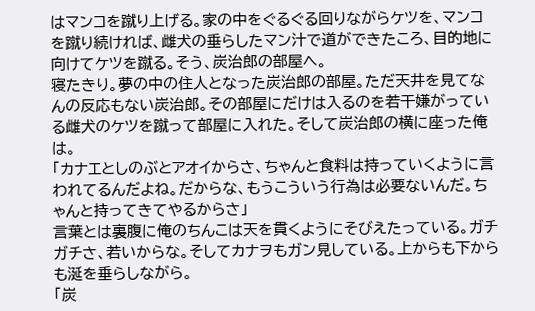はマンコを蹴り上げる。家の中をぐるぐる回りながらケツを、マンコを蹴り続ければ、雌犬の垂らしたマン汁で道ができたころ、目的地に向けてケツを蹴る。そう、炭治郎の部屋へ。
寝たきり。夢の中の住人となった炭治郎の部屋。ただ天井を見てなんの反応もない炭治郎。その部屋にだけは入るのを若干嫌がっている雌犬のケツを蹴って部屋に入れた。そして炭治郎の横に座った俺は。
「カナエとしのぶとアオイからさ、ちゃんと食料は持っていくように言われてるんだよね。だからな、もうこういう行為は必要ないんだ。ちゃんと持ってきてやるからさ」
言葉とは裏腹に俺のちんこは天を貫くようにそびえたっている。ガチガチさ、若いからな。そしてカナヲもガン見している。上からも下からも涎を垂らしながら。
「炭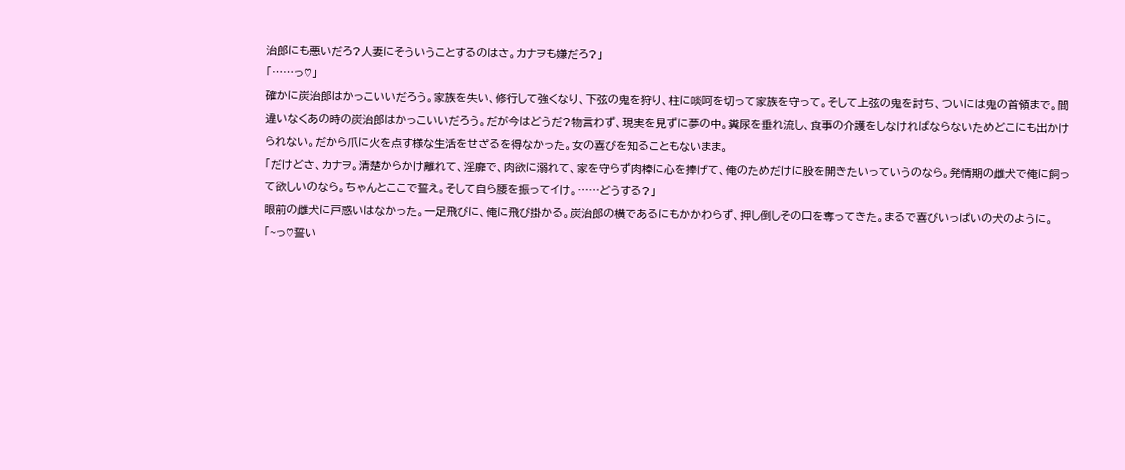治郎にも悪いだろ?人妻にそういうことするのはさ。カナヲも嫌だろ?」
「……っ♡」
確かに炭治郎はかっこいいだろう。家族を失い、修行して強くなり、下弦の鬼を狩り、柱に啖呵を切って家族を守って。そして上弦の鬼を討ち、ついには鬼の首領まで。間違いなくあの時の炭治郎はかっこいいだろう。だが今はどうだ?物言わず、現実を見ずに夢の中。糞尿を垂れ流し、食事の介護をしなければならないためどこにも出かけられない。だから爪に火を点す様な生活をせざるを得なかった。女の喜びを知ることもないまま。
「だけどさ、カナヲ。清楚からかけ離れて、淫靡で、肉欲に溺れて、家を守らず肉棒に心を捧げて、俺のためだけに股を開きたいっていうのなら。発情期の雌犬で俺に飼って欲しいのなら。ちゃんとここで誓え。そして自ら腰を振ってイけ。……どうする?」
眼前の雌犬に戸惑いはなかった。一足飛びに、俺に飛び掛かる。炭治郎の横であるにもかかわらず、押し倒しその口を奪ってきた。まるで喜びいっぱいの犬のように。
「~っ♡誓い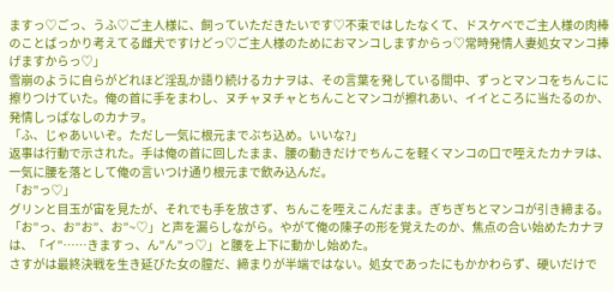ますっ♡ごっ、うふ♡ご主人様に、飼っていただきたいです♡不束ではしたなくて、ドスケベでご主人様の肉棒のことばっかり考えてる雌犬ですけどっ♡ご主人様のためにおマンコしますからっ♡常時発情人妻処女マンコ捧げますからっ♡」
雪崩のように自らがどれほど淫乱か語り続けるカナヲは、その言葉を発している間中、ずっとマンコをちんこに擦りつけていた。俺の首に手をまわし、ヌチャヌチャとちんことマンコが擦れあい、イイところに当たるのか、発情しっぱなしのカナヲ。
「ふ、じゃあいいぞ。ただし一気に根元までぶち込め。いいな?」
返事は行動で示された。手は俺の首に回したまま、腰の動きだけでちんこを軽くマンコの口で咥えたカナヲは、一気に腰を落として俺の言いつけ通り根元まで飲み込んだ。
「お”っ♡」
グリンと目玉が宙を見たが、それでも手を放さず、ちんこを咥えこんだまま。ぎちぎちとマンコが引き締まる。「お”っ、お”お”、お”~♡」と声を漏らしながら。やがて俺の陳子の形を覚えたのか、焦点の合い始めたカナヲは、「イ”……きますっ、ん”ん”っ♡」と腰を上下に動かし始めた。
さすがは最終決戦を生き延びた女の膣だ、締まりが半端ではない。処女であったにもかかわらず、硬いだけで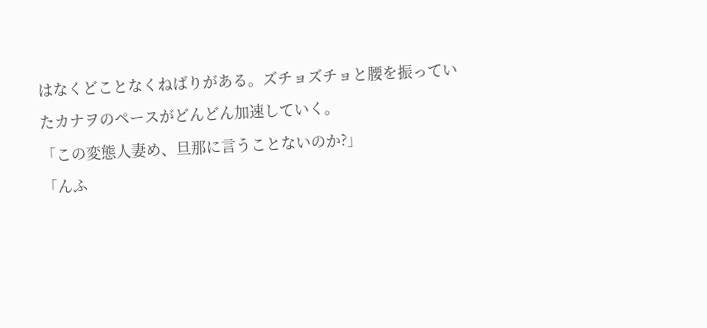はなくどことなくねばりがある。ズチョズチョと腰を振っていたカナヲのペースがどんどん加速していく。
「この変態人妻め、旦那に言うことないのか?」
「んふ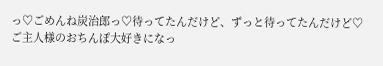っ♡ごめんね炭治郎っ♡待ってたんだけど、ずっと待ってたんだけど♡ご主人様のおちんぽ大好きになっ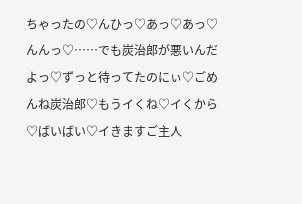ちゃったの♡んひっ♡あっ♡あっ♡んんっ♡……でも炭治郎が悪いんだよっ♡ずっと待ってたのにぃ♡ごめんね炭治郎♡もうイくね♡イくから♡ばいばい♡イきますご主人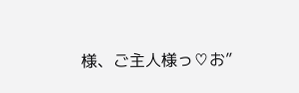様、ご主人様っ♡お”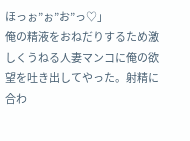ほっぉ”ぉ”お”っ♡」
俺の精液をおねだりするため激しくうねる人妻マンコに俺の欲望を吐き出してやった。射精に合わ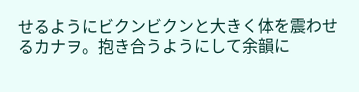せるようにビクンビクンと大きく体を震わせるカナヲ。抱き合うようにして余韻に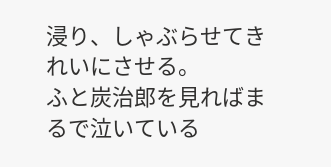浸り、しゃぶらせてきれいにさせる。
ふと炭治郎を見ればまるで泣いている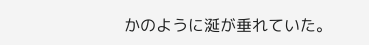かのように涎が垂れていた。